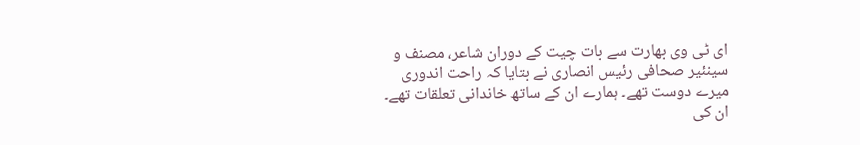ای ٹی وی بھارت سے بات چیت کے دوران شاعر، مصنف و سینئیر صحافی رئیس انصاری نے بتایا کہ راحت اندوری میرے دوست تھے۔ ہمارے ان کے ساتھ خاندانی تعلقات تھے۔ ان کی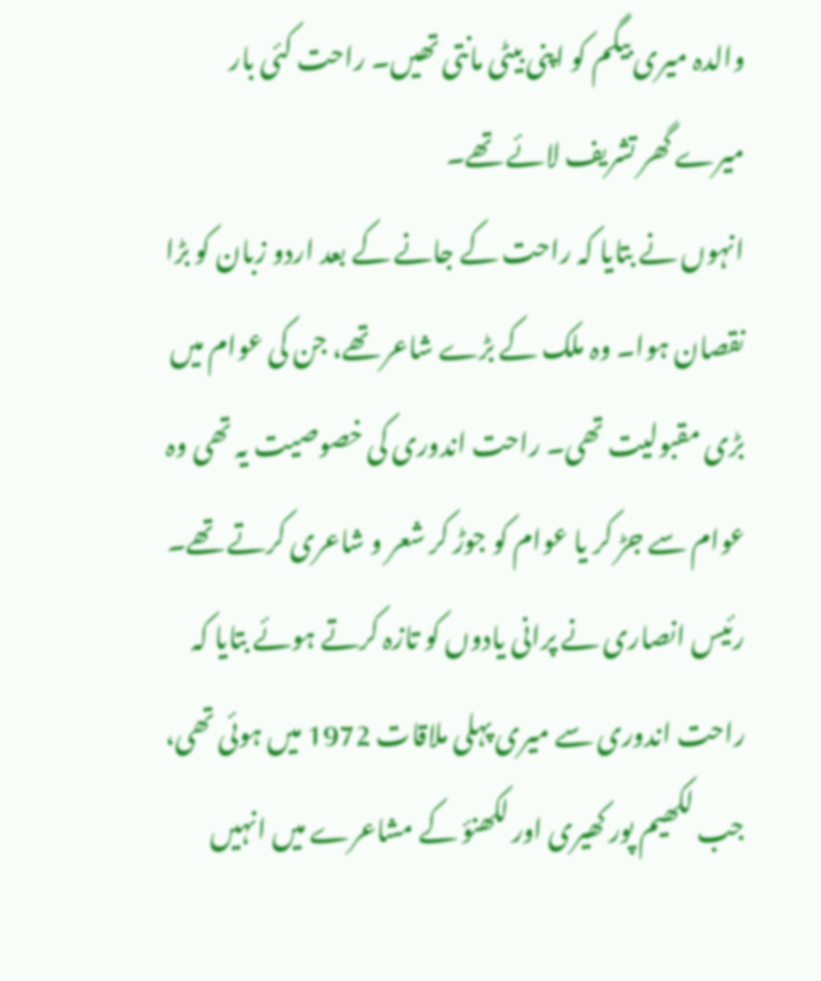والدہ میری بیگم کو اپنی بیٹی مانتی تھیں۔ راحت کئی بار میرے گھر تشریف لائے تھے۔
انہوں نے بتایا کہ راحت کے جانے کے بعد اردو زبان کو بڑا نقصان ہوا۔ وہ ملک کے بڑے شاعر تھے، جن کی عوام میں بڑی مقبولیت تھی۔ راحت اندوری کی خصوصیت یہ تھی وہ عوام سے جڑ کر یا عوام کو جوڑ کر شعر و شاعری کرتے تھے۔
رئیس انصاری نے پرانی یادوں کو تازہ کرتے ہوئے بتایا کہ راحت اندوری سے میری پہلی ملاقات 1972 میں ہوئی تھی، جب لکھیم پور کھیری اور لکھنؤ کے مشاعرے میں انہیں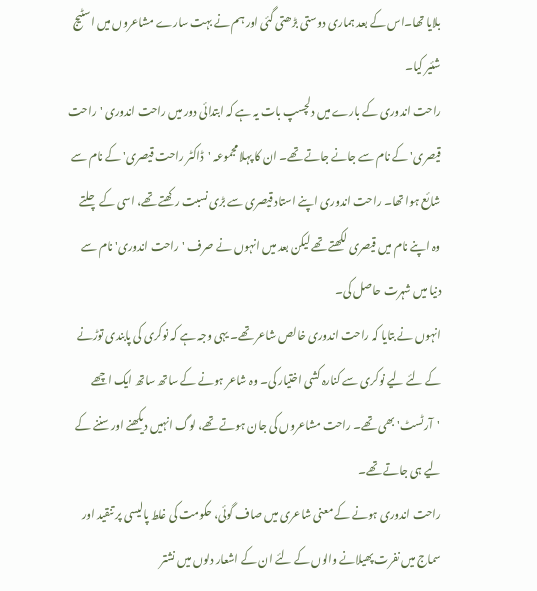بلایا تھا۔اس کے بعد ہماری دوستی بڑھتی گئی اور ہم نے بہت سارے مشاعروں میں اسٹیج شئیر کیا۔
راحت اندوری کے بارے میں دلچسپ بات یہ ہے کہ ابتدائی دور میں راحت اندوری 'راحت قیصری' کے نام سے جانے جاتے تھے۔ ان کا پہلا مجموعہ 'ڈاکٹر راحت قیصری' کے نام سے شائع ہوا تھا۔ راحت اندوری اپنے استاد قیصری سے بڑی نسبت رکھتے تھے، اسی کے چلتے وہ اپنے نام میں قیصری لکھتے تھے لیکن بعد میں انہوں نے صرف 'راحت اندوری' نام سے دنیا میں شہرت حاصل کی۔
انہوں نے بتایا کہ راحت اندوری خالص شاعر تھے۔ یہی وجہ ہے کہ نوکری کی پابندی توڑنے کے لئے لیے نوکری سے کنارہ کشی اختیار کی۔ وہ شاعر ہونے کے ساتھ ساتھ ایک اچھے 'آرٹسٹ' بھی تھے۔ راحت مشاعروں کی جان ہوتے تھے، لوگ انہیں دیکھنے اور سننے کے لیے ہی جاتے تھے۔
راحت اندوری ہونے کے معنی شاعری میں صاف گوئی، حکومت کی غلط پالیسی پر تنقید اور سماج میں نفرت پھیلانے والوں کے لئے ان کے اشعار دلوں میں نشتر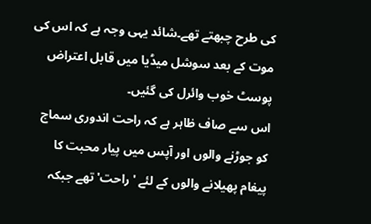کی طرح چبھتے تھے۔شائد یہی وجہ ہے کہ اس کی موت کے بعد سوشل میڈیا میں قابل اعتراض پوسٹ خوب وائرل کی گئیں۔
اس سے صاف ظاہر ہے کہ راحت اندوری سماج کو جوڑنے والوں اور آپس میں پیار محبت کا پیغام پھیلانے والوں کے لئے 'راحت' تھے جبکہ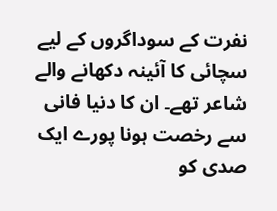نفرت کے سوداگروں کے لیے سچائی کا آئینہ دکھانے والے شاعر تھے۔ ان کا دنیا فانی سے رخصت ہونا پورے ایک صدی کو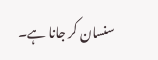سنسان کر جانا ہے۔